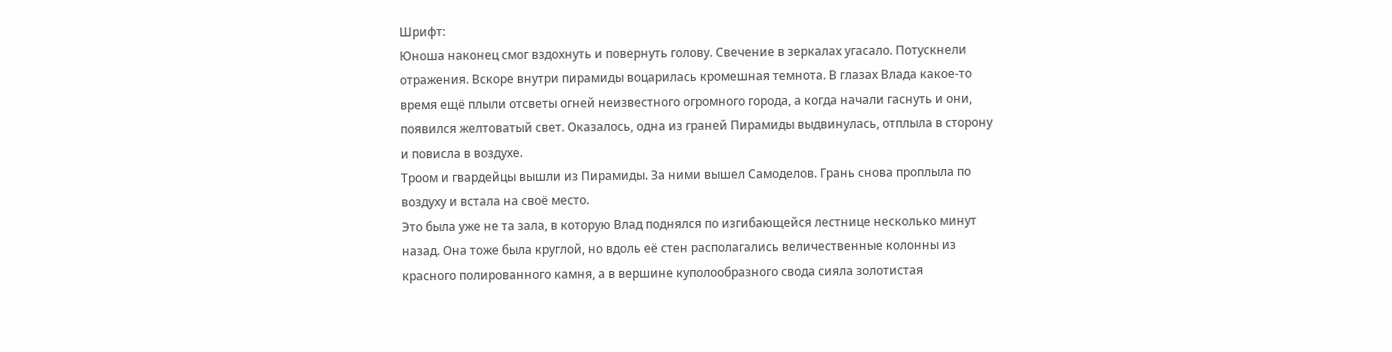Шрифт:
Юноша наконец смог вздохнуть и повернуть голову. Свечение в зеркалах угасало. Потускнели отражения. Вскоре внутри пирамиды воцарилась кромешная темнота. В глазах Влада какое-то время ещё плыли отсветы огней неизвестного огромного города, а когда начали гаснуть и они, появился желтоватый свет. Оказалось, одна из граней Пирамиды выдвинулась, отплыла в сторону и повисла в воздухе.
Троом и гвардейцы вышли из Пирамиды. За ними вышел Самоделов. Грань снова проплыла по воздуху и встала на своё место.
Это была уже не та зала, в которую Влад поднялся по изгибающейся лестнице несколько минут назад. Она тоже была круглой, но вдоль её стен располагались величественные колонны из красного полированного камня, а в вершине куполообразного свода сияла золотистая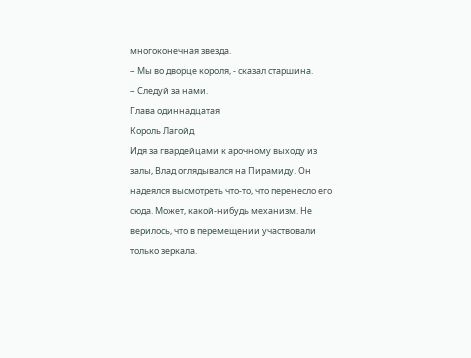многоконечная звезда.
– Мы во дворце короля, - сказал старшина.
– Следуй за нами.
Глава одиннадцатая
Король Лагойд
Идя за гвардейцами к арочному выходу из залы, Влад оглядывался на Пирамиду. Он надеялся высмотреть что-то, что перенесло его сюда. Может, какой-нибудь механизм. Не верилось, что в перемещении участвовали только зеркала.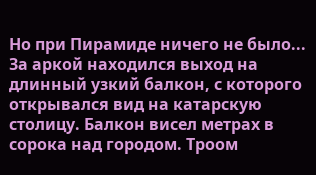Но при Пирамиде ничего не было...
За аркой находился выход на длинный узкий балкон, с которого открывался вид на катарскую столицу. Балкон висел метрах в сорока над городом. Троом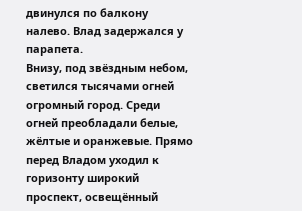двинулся по балкону налево. Влад задержался у парапета.
Внизу, под звёздным небом, светился тысячами огней огромный город. Среди огней преобладали белые, жёлтые и оранжевые. Прямо перед Владом уходил к горизонту широкий проспект, освещённый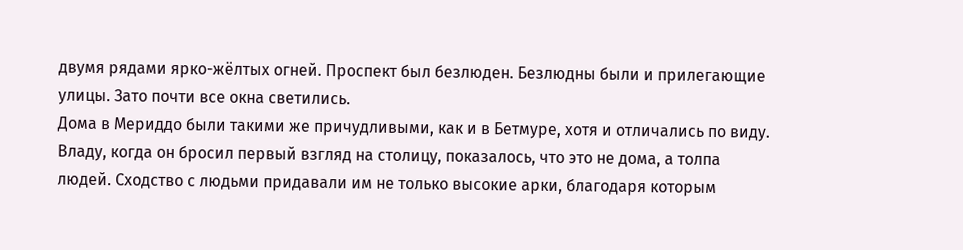двумя рядами ярко-жёлтых огней. Проспект был безлюден. Безлюдны были и прилегающие улицы. Зато почти все окна светились.
Дома в Мериддо были такими же причудливыми, как и в Бетмуре, хотя и отличались по виду. Владу, когда он бросил первый взгляд на столицу, показалось, что это не дома, а толпа людей. Сходство с людьми придавали им не только высокие арки, благодаря которым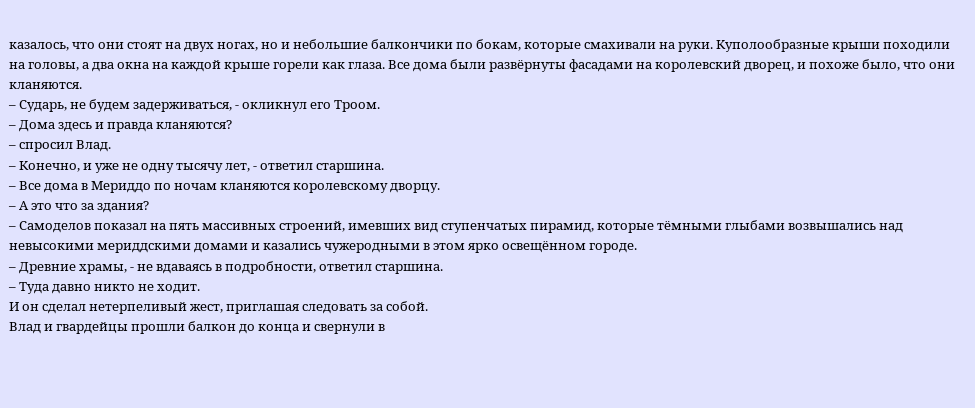казалось, что они стоят на двух ногах, но и небольшие балкончики по бокам, которые смахивали на руки. Куполообразные крыши походили на головы, а два окна на каждой крыше горели как глаза. Все дома были развёрнуты фасадами на королевский дворец, и похоже было, что они кланяются.
– Сударь, не будем задерживаться, - окликнул его Троом.
– Дома здесь и правда кланяются?
– спросил Влад.
– Конечно, и уже не одну тысячу лет, - ответил старшина.
– Все дома в Мериддо по ночам кланяются королевскому дворцу.
– А это что за здания?
– Самоделов показал на пять массивных строений, имевших вид ступенчатых пирамид, которые тёмными глыбами возвышались над невысокими мериддскими домами и казались чужеродными в этом ярко освещённом городе.
– Древние храмы, - не вдаваясь в подробности, ответил старшина.
– Туда давно никто не ходит.
И он сделал нетерпеливый жест, приглашая следовать за собой.
Влад и гвардейцы прошли балкон до конца и свернули в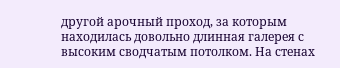другой арочный проход, за которым находилась довольно длинная галерея с высоким сводчатым потолком. На стенах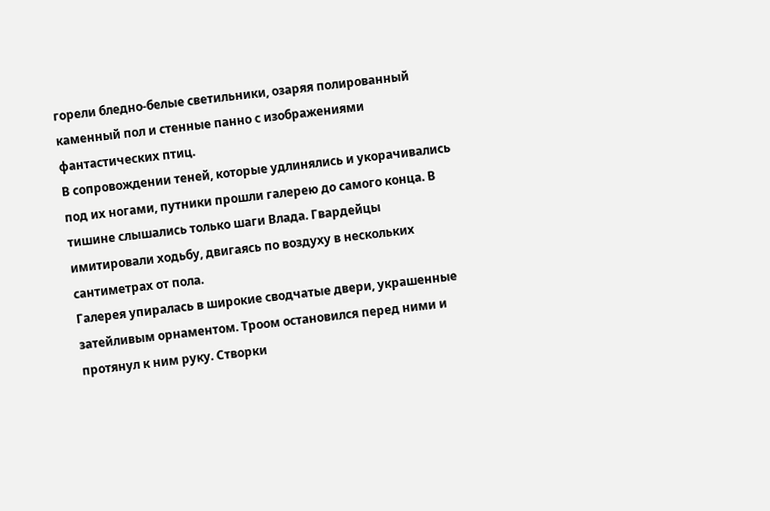горели бледно-белые светильники, озаряя полированный каменный пол и стенные панно с изображениями фантастических птиц.
В сопровождении теней, которые удлинялись и укорачивались под их ногами, путники прошли галерею до самого конца. В тишине слышались только шаги Влада. Гвардейцы имитировали ходьбу, двигаясь по воздуху в нескольких сантиметрах от пола.
Галерея упиралась в широкие сводчатые двери, украшенные затейливым орнаментом. Троом остановился перед ними и протянул к ним руку. Створки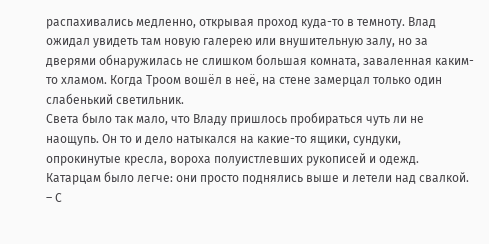распахивались медленно, открывая проход куда-то в темноту. Влад ожидал увидеть там новую галерею или внушительную залу, но за дверями обнаружилась не слишком большая комната, заваленная каким-то хламом. Когда Троом вошёл в неё, на стене замерцал только один слабенький светильник.
Света было так мало, что Владу пришлось пробираться чуть ли не наощупь. Он то и дело натыкался на какие-то ящики, сундуки, опрокинутые кресла, вороха полуистлевших рукописей и одежд. Катарцам было легче: они просто поднялись выше и летели над свалкой.
– С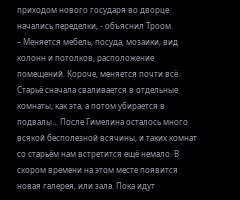приходом нового государя во дворце начались переделки, - объяснил Троом.
– Меняется мебель, посуда, мозаики, вид колонн и потолков, расположение помещений. Короче, меняется почти всё. Старьё сначала сваливается в отдельные комнаты, как эта, а потом убирается в подвалы... После Гимелина осталось много всякой бесполезной всячины, и таких комнат со старьём нам встретится ещё немало. В скором времени на этом месте появится новая галерея, или зала. Пока идут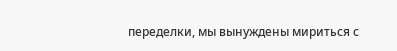переделки, мы вынуждены мириться с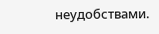неудобствами.